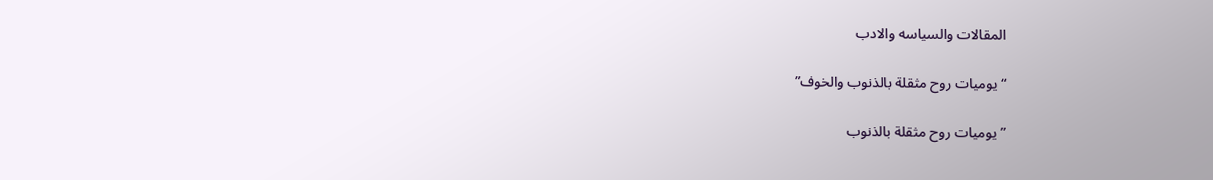المقالات والسياسه والادب

“يوميات روح مثقلة بالذنوب والخوف”

” يوميات روح مثقلة بالذنوب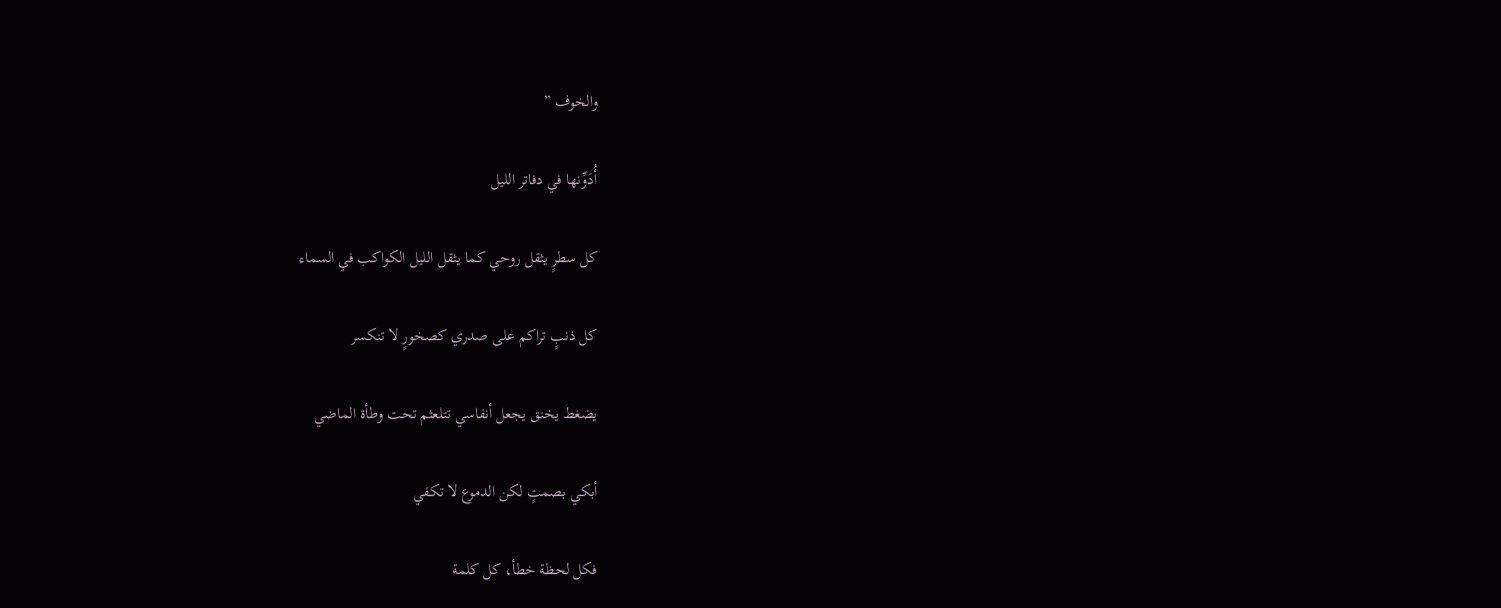والخوف ”

أُدَوِّنها في دفاتر الليل

كل سطرٍ يثقل روحي كما يثقل الليل الكواكب في السماء

كل ذنبٍ تراكم على صدري كصخورٍ لا تنكسر

يضغط يخنق يجعل أنفاسي تتلعثم تحت وطأة الماضي

أبكي بصمتٍ لكن الدموع لا تكفي

فكل لحظة خطأ، كل كلمة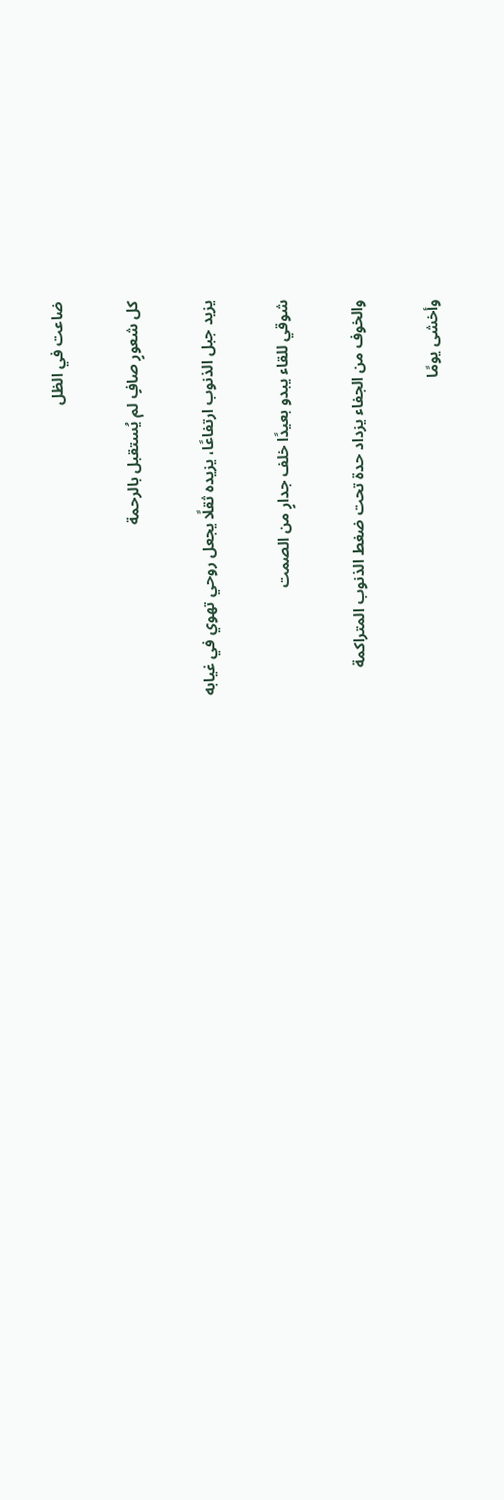ضاعت في الظل

كل شعورٍ صافٍ لم يُستقبل بالرحمة

يزيد جبل الذنوب ارتفاعًا، يزيده ثقلًا يجعل روحي تهوي في غيابه

شوقي للقاء يبدو بعيدًا خلف جدارٍ من الصمت

والخوف من الجفاء يزداد حدة تحت ضغط الذنوب المتراكمة

وأخشى يومًا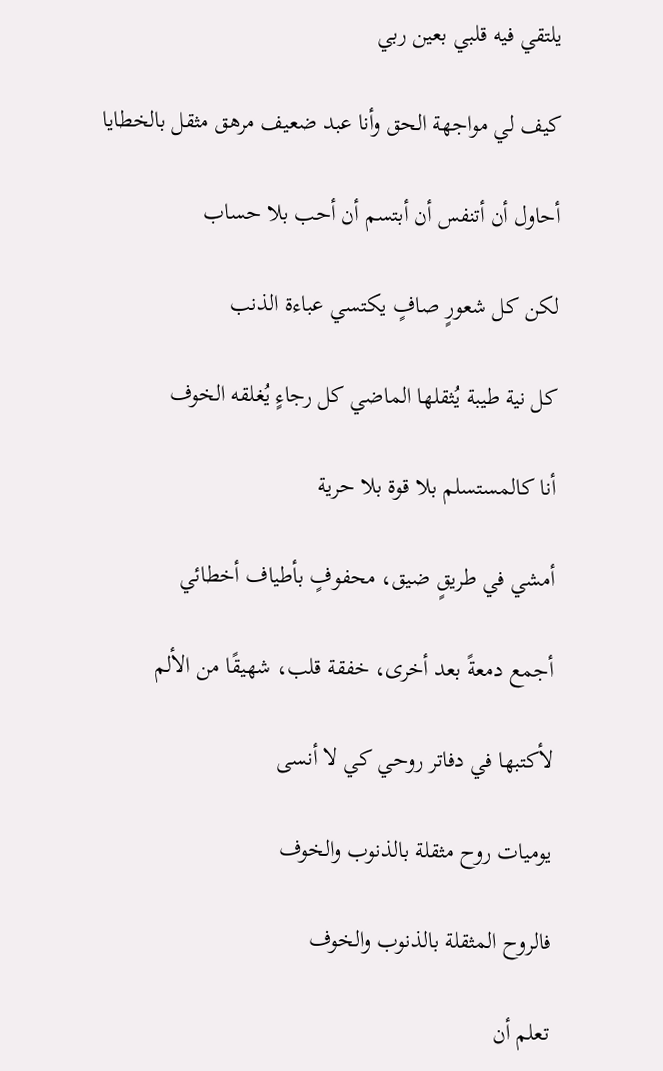يلتقي فيه قلبي بعين ربي

كيف لي مواجهة الحق وأنا عبد ضعيف مرهق مثقل بالخطايا

أحاول أن أتنفس أن أبتسم أن أحب بلا حساب

لكن كل شعورٍ صافٍ يكتسي عباءة الذنب

كل نية طيبة يُثقلها الماضي كل رجاءٍ يُغلقه الخوف

أنا كالمستسلم بلا قوة بلا حرية

أمشي في طريقٍ ضيق، محفوفٍ بأطياف أخطائي

أجمع دمعةً بعد أخرى، خفقة قلب، شهيقًا من الألم

لأكتبها في دفاتر روحي كي لا أنسى

يوميات روح مثقلة بالذنوب والخوف

فالروح المثقلة بالذنوب والخوف

تعلم أن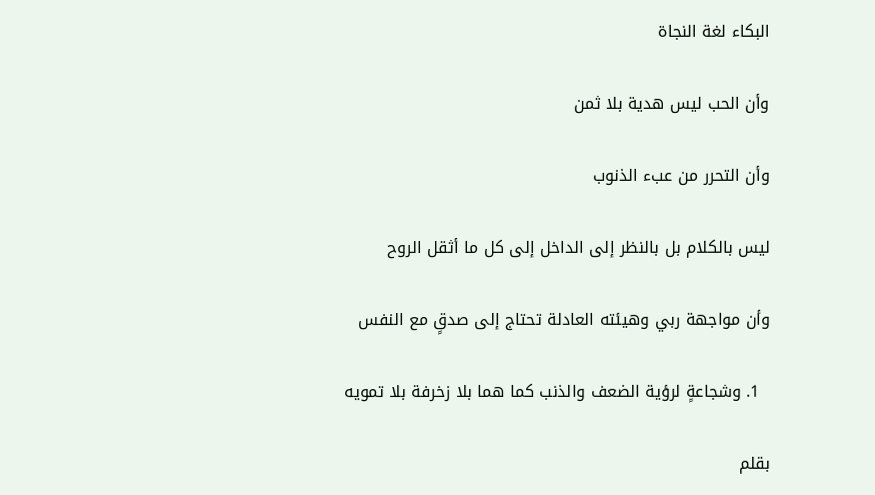البكاء لغة النجاة

وأن الحب ليس هدية بلا ثمن

وأن التحرر من عبء الذنوب

ليس بالكلام بل بالنظر إلى الداخل إلى كل ما أثقل الروح

وأن مواجهة ربي وهيئته العادلة تحتاج إلى صدقٍ مع النفس

  1. وشجاعةٍ لرؤية الضعف والذنب كما هما بلا زخرفة بلا تمويه

بقلم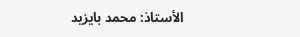الأستاذ: محمد بايزيد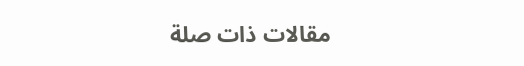مقالات ذات صلة